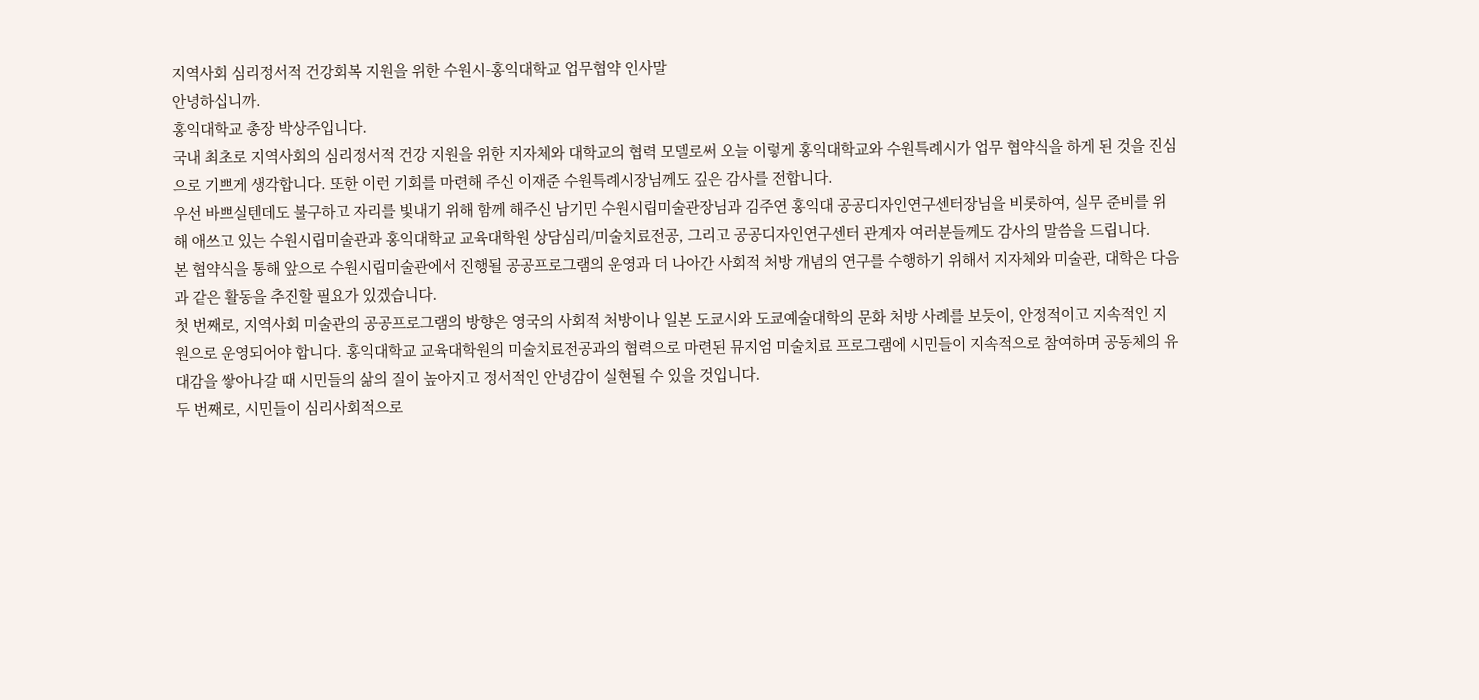지역사회 심리정서적 건강회복 지원을 위한 수원시-홍익대학교 업무협약 인사말
안녕하십니까.
홍익대학교 총장 박상주입니다.
국내 최초로 지역사회의 심리정서적 건강 지원을 위한 지자체와 대학교의 협력 모델로써 오늘 이렇게 홍익대학교와 수원특례시가 업무 협약식을 하게 된 것을 진심으로 기쁘게 생각합니다. 또한 이런 기회를 마련해 주신 이재준 수원특례시장님께도 깊은 감사를 전합니다.
우선 바쁘실텐데도 불구하고 자리를 빛내기 위해 함께 해주신 남기민 수원시립미술관장님과 김주연 홍익대 공공디자인연구센터장님을 비롯하여, 실무 준비를 위해 애쓰고 있는 수원시립미술관과 홍익대학교 교육대학원 상담심리/미술치료전공, 그리고 공공디자인연구센터 관계자 여러분들께도 감사의 말씀을 드립니다.
본 협약식을 통해 앞으로 수원시립미술관에서 진행될 공공프로그램의 운영과 더 나아간 사회적 처방 개념의 연구를 수행하기 위해서 지자체와 미술관, 대학은 다음과 같은 활동을 추진할 필요가 있겠습니다.
첫 번째로, 지역사회 미술관의 공공프로그램의 방향은 영국의 사회적 처방이나 일본 도쿄시와 도쿄예술대학의 문화 처방 사례를 보듯이, 안정적이고 지속적인 지원으로 운영되어야 합니다. 홍익대학교 교육대학원의 미술치료전공과의 협력으로 마련된 뮤지엄 미술치료 프로그램에 시민들이 지속적으로 참여하며 공동체의 유대감을 쌓아나갈 때 시민들의 삶의 질이 높아지고 정서적인 안녕감이 실현될 수 있을 것입니다.
두 번째로, 시민들이 심리사회적으로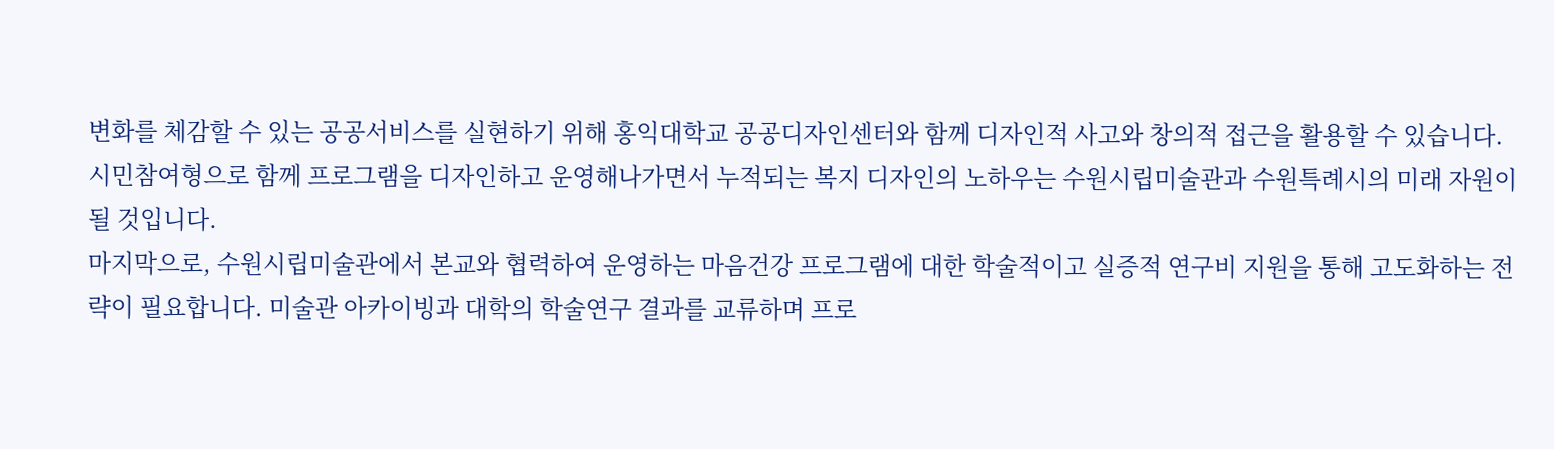변화를 체감할 수 있는 공공서비스를 실현하기 위해 홍익대학교 공공디자인센터와 함께 디자인적 사고와 창의적 접근을 활용할 수 있습니다. 시민참여형으로 함께 프로그램을 디자인하고 운영해나가면서 누적되는 복지 디자인의 노하우는 수원시립미술관과 수원특례시의 미래 자원이 될 것입니다.
마지막으로, 수원시립미술관에서 본교와 협력하여 운영하는 마음건강 프로그램에 대한 학술적이고 실증적 연구비 지원을 통해 고도화하는 전략이 필요합니다. 미술관 아카이빙과 대학의 학술연구 결과를 교류하며 프로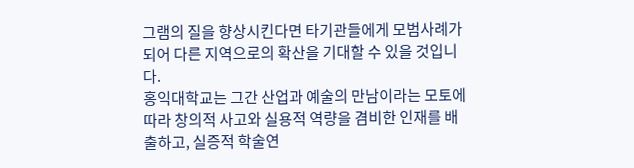그램의 질을 향상시킨다면 타기관들에게 모범사례가 되어 다른 지역으로의 확산을 기대할 수 있을 것입니다.
홍익대학교는 그간 산업과 예술의 만남이라는 모토에 따라 창의적 사고와 실용적 역량을 겸비한 인재를 배출하고, 실증적 학술연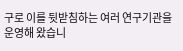구로 이를 뒷받침하는 여러 연구기관을 운영해 왔습니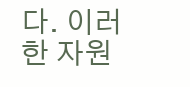다. 이러한 자원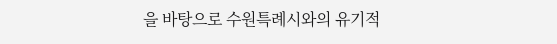을 바탕으로 수원특례시와의 유기적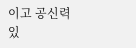이고 공신력 있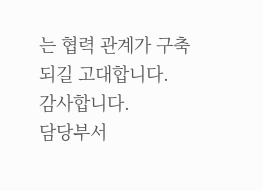는 협력 관계가 구축되길 고대합니다.
감사합니다.
담당부서